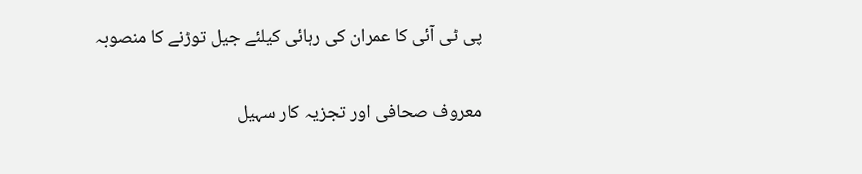پی ٹی آئی کا عمران کی رہائی کیلئے جیل توڑنے کا منصوبہ

معروف صحافی اور تجزیہ کار سہیل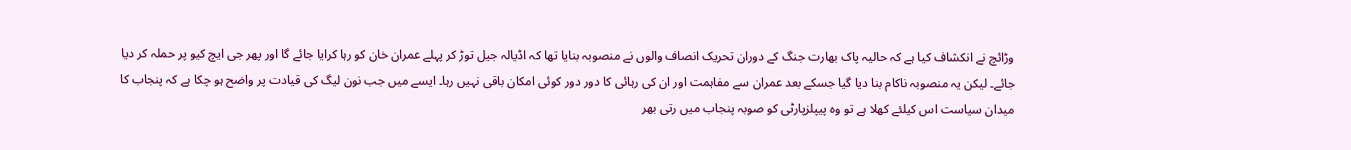وڑائچ نے انکشاف کیا ہے کہ حالیہ پاک بھارت جنگ کے دوران تحریک انصاف والوں نے منصوبہ بنایا تھا کہ اڈیالہ جیل توڑ کر پہلے عمران خان کو رہا کرایا جائے گا اور پھر جی ایچ کیو پر حملہ کر دیا جائے۔ لیکن یہ منصوبہ ناکام بنا دیا گیا جسکے بعد عمران سے مفاہمت اور ان کی رہائی کا دور دور کوئی امکان باقی نہیں رہا۔ ایسے میں جب نون لیگ کی قیادت پر واضح ہو چکا ہے کہ پنجاب کا میدان سیاست اس کیلئے کھلا ہے تو وہ پیپلزپارٹی کو صوبہ پنجاب میں رتی بھر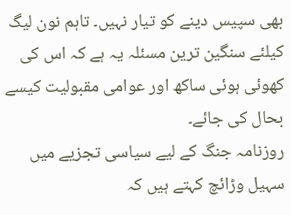بھی سپیس دینے کو تیار نہیں۔ تاہم نون لیگ کیلئے سنگین ترین مسئلہ یہ ہے کہ اس کی کھوئی ہوئی ساکھ اور عوامی مقبولیت کیسے بحال کی جائے۔
روزنامہ جنگ کے لیے سیاسی تجزیے میں سہیل وڑائچ کہتے ہیں کہ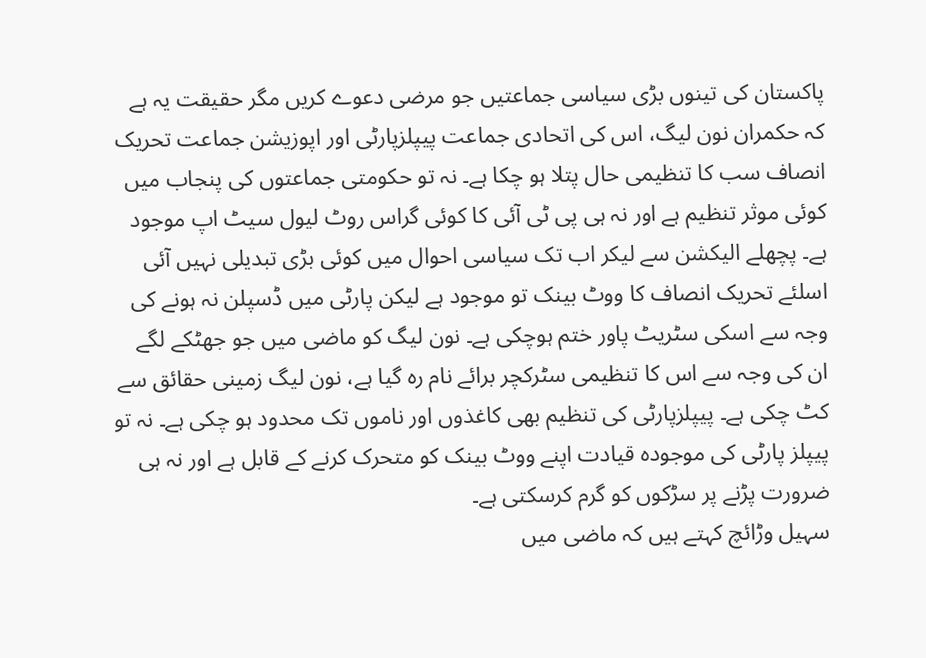پاکستان کی تینوں بڑی سیاسی جماعتیں جو مرضی دعوے کریں مگر حقیقت یہ ہے کہ حکمران نون لیگ، اس کی اتحادی جماعت پیپلزپارٹی اور اپوزیشن جماعت تحریک انصاف سب کا تنظیمی حال پتلا ہو چکا ہے۔ نہ تو حکومتی جماعتوں کی پنجاب میں کوئی موثر تنظیم ہے اور نہ ہی پی ٹی آئی کا کوئی گراس روٹ لیول سیٹ اپ موجود ہے۔ پچھلے الیکشن سے لیکر اب تک سیاسی احوال میں کوئی بڑی تبدیلی نہیں آئی اسلئے تحریک انصاف کا ووٹ بینک تو موجود ہے لیکن پارٹی میں ڈسپلن نہ ہونے کی وجہ سے اسکی سٹریٹ پاور ختم ہوچکی ہے۔ نون لیگ کو ماضی میں جو جھٹکے لگے ان کی وجہ سے اس کا تنظیمی سٹرکچر برائے نام رہ گیا ہے، نون لیگ زمینی حقائق سے کٹ چکی ہے۔ پیپلزپارٹی کی تنظیم بھی کاغذوں اور ناموں تک محدود ہو چکی ہے۔ نہ تو پیپلز پارٹی کی موجودہ قیادت اپنے ووٹ بینک کو متحرک کرنے کے قابل ہے اور نہ ہی ضرورت پڑنے پر سڑکوں کو گرم کرسکتی ہے۔
سہیل وڑائچ کہتے ہیں کہ ماضی میں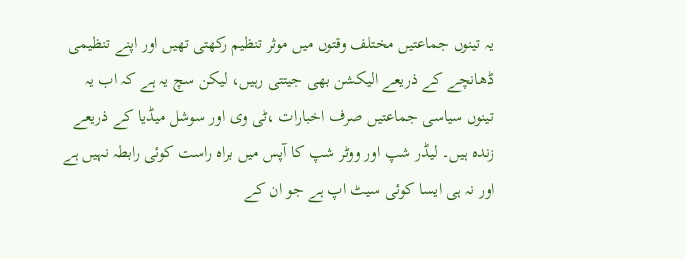یہ تینوں جماعتیں مختلف وقتوں میں موثر تنظیم رکھتی تھیں اور اپنے تنظیمی ڈھانچے کے ذریعے الیکشن بھی جیتتی رہیں، لیکن سچ یہ ہے کہ اب یہ تینوں سیاسی جماعتیں صرف اخبارات ،ٹی وی اور سوشل میڈیا کے ذریعے زندہ ہیں۔ لیڈر شپ اور ووٹر شپ کا آپس میں براہ راست کوئی رابطہ نہیں ہے اور نہ ہی ایسا کوئی سیٹ اپ ہے جو ان کے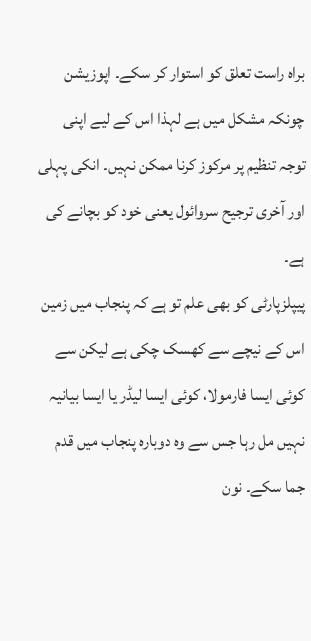براہ راست تعلق کو استوار کر سکے۔ اپوزیشن چونکہ مشکل میں ہے لہذا اس کے لیے اپنی توجہ تنظیم پر مرکوز کرنا ممکن نہیں۔ انکی پہلی اور آخری ترجیح سروائول یعنی خود کو بچانے کی ہے۔
پیپلزپارٹی کو بھی علم تو ہے کہ پنجاب میں زمین اس کے نیچے سے کھسک چکی ہے لیکن سے کوئی ایسا فارمولا، کوئی ایسا لیڈر یا ایسا بیانیہ نہیں مل رہا جس سے وہ دوبارہ پنجاب میں قدم جما سکے۔ نون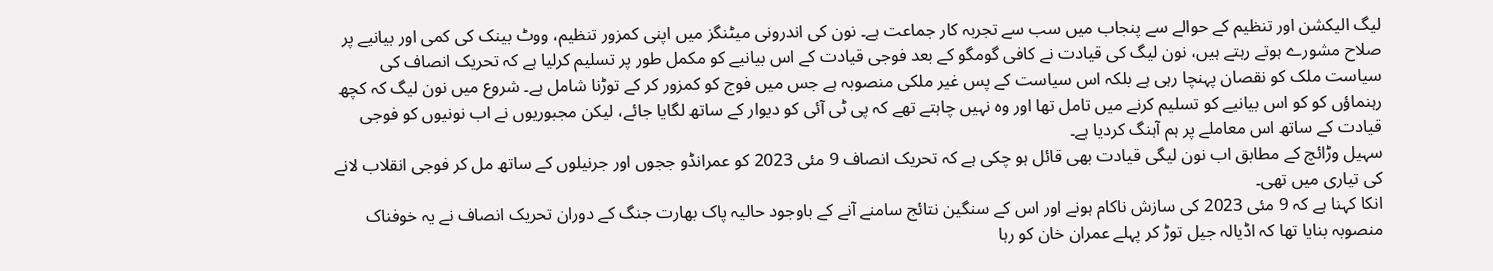لیگ الیکشن اور تنظیم کے حوالے سے پنجاب میں سب سے تجربہ کار جماعت ہے۔ نون کی اندرونی میٹنگز میں اپنی کمزور تنظیم، ووٹ بینک کی کمی اور بیانیے پر صلاح مشورے ہوتے رہتے ہیں، نون لیگ کی قیادت نے کافی گومگو کے بعد فوجی قیادت کے اس بیانیے کو مکمل طور پر تسلیم کرلیا ہے کہ تحریک انصاف کی سیاست ملک کو نقصان پہنچا رہی ہے بلکہ اس سیاست کے پس غیر ملکی منصوبہ ہے جس میں فوج کو کمزور کر کے توڑنا شامل ہے۔ شروع میں نون لیگ کہ کچھ رہنماؤں کو کو اس بیانیے کو تسلیم کرنے میں تامل تھا اور وہ نہیں چاہتے تھے کہ پی ٹی آئی کو دیوار کے ساتھ لگایا جائے، لیکن مجبوریوں نے اب نونیوں کو فوجی قیادت کے ساتھ اس معاملے پر ہم آہنگ کردیا ہے۔
سہیل وڑائچ کے مطابق اب نون لیگی قیادت بھی قائل ہو چکی ہے کہ تحریک انصاف 9 مئی 2023 کو عمرانڈو ججوں اور جرنیلوں کے ساتھ مل کر فوجی انقلاب لانے کی تیاری میں تھی۔
انکا کہنا ہے کہ 9 مئی 2023 کی سازش ناکام ہونے اور اس کے سنگین نتائج سامنے آنے کے باوجود حالیہ پاک بھارت جنگ کے دوران تحریک انصاف نے یہ خوفناک منصوبہ بنایا تھا کہ اڈیالہ جیل توڑ کر پہلے عمران خان کو رہا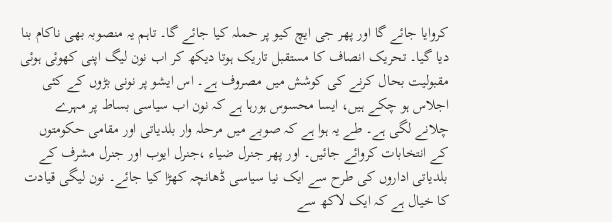کروایا جائے گا اور پھر جی ایچ کیو پر حملہ کیا جائے گا۔ تاہم یہ منصوبہ بھی ناکام بنا دیا گیا۔ تحریک انصاف کا مستقبل تاریک ہوتا دیکھ کر اب نون لیگ اپنی کھوئی ہوئی مقبولیت بحال کرنے کی کوشش میں مصروف ہے۔ اس ایشو پر نونی بڑوں کے کئی اجلاس ہو چکے ہیں، ایسا محسوس ہورہا ہے کہ نون اب سیاسی بساط پر مہرے چلانے لگی ہے۔ طے یہ ہوا ہے کہ صوبے میں مرحلہ وار بلدیاتی اور مقامی حکومتوں کے انتخابات کروائے جائیں۔ اور پھر جنرل ضیاء ،جنرل ایوب اور جنرل مشرف کے بلدیاتی اداروں کی طرح سے ایک نیا سیاسی ڈھانچہ کھڑا کیا جائے۔ نون لیگی قیادت کا خیال ہے کہ ایک لاکھ سے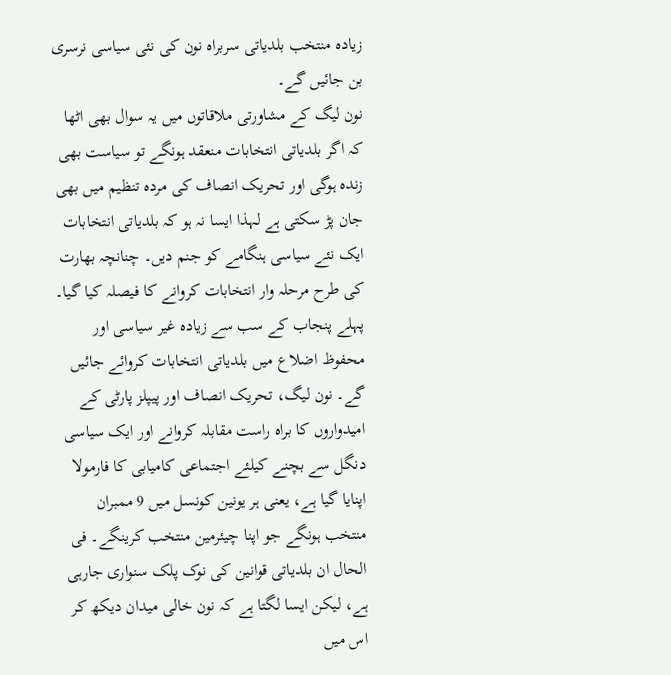زیادہ منتخب بلدیاتی سربراہ نون کی نئی سیاسی نرسری بن جائیں گے۔
نون لیگ کے مشاورتی ملاقاتوں میں یہ سوال بھی اٹھا کہ اگر بلدیاتی انتخابات منعقد ہونگے تو سیاست بھی زندہ ہوگی اور تحریک انصاف کی مردہ تنظیم میں بھی جان پڑ سکتی ہے لہذا ایسا نہ ہو کہ بلدیاتی انتخابات ایک نئے سیاسی ہنگامے کو جنم دیں۔ چنانچہ بھارت کی طرح مرحلہ وار انتخابات کروانے کا فیصلہ کیا گیا۔ پہلے پنجاب کے سب سے زیادہ غیر سیاسی اور محفوظ اضلاع میں بلدیاتی انتخابات کروائے جائیں گے۔ نون لیگ، تحریک انصاف اور پیپلز پارٹی کے امیدواروں کا براہ راست مقابلہ کروانے اور ایک سیاسی دنگل سے بچنے کیلئے اجتماعی کامیابی کا فارمولا اپنایا گیا ہے، یعنی ہر یونین کونسل میں 9 ممبران منتخب ہونگے جو اپنا چیئرمین منتخب کرینگے۔ فی الحال ان بلدیاتی قوانین کی نوک پلک سنواری جارہی ہے، لیکن ایسا لگتا ہے کہ نون خالی میدان دیکھ کر اس میں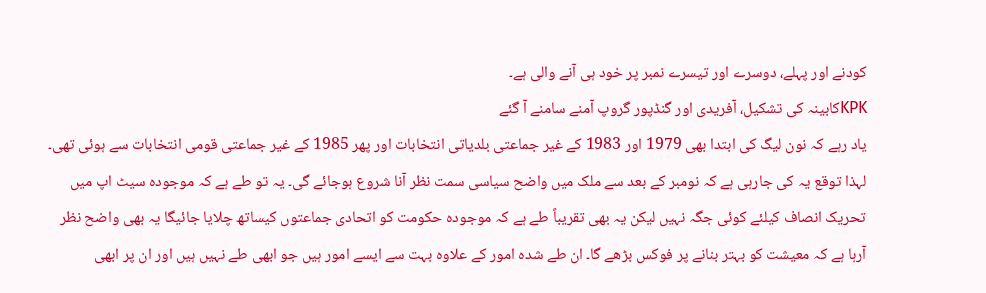کودنے اور پہلے، دوسرے اور تیسرے نمبر پر خود ہی آنے والی ہے۔
KPKکابینہ کی تشکیل، آفریدی اور گنڈپور گروپ آمنے سامنے آ گئے
یاد رہے کہ نون لیگ کی ابتدا بھی 1979 اور 1983 کے غیر جماعتی بلدیاتی انتخابات اور پھر 1985 کے غیر جماعتی قومی انتخابات سے ہوئی تھی۔
لہذا توقع یہ کی جارہی ہے کہ نومبر کے بعد سے ملک میں واضح سیاسی سمت نظر آنا شروع ہوجائے گی۔ یہ تو طے ہے کہ موجودہ سیٹ اپ میں تحریک انصاف کیلئے کوئی جگہ نہیں لیکن یہ بھی تقریباً طے ہے کہ موجودہ حکومت کو اتحادی جماعتوں کیساتھ چلایا جائیگا یہ بھی واضح نظر آرہا ہے کہ معیشت کو بہتر بنانے پر فوکس بڑھے گا۔ ان طے شدہ امور کے علاوہ بہت سے ایسے امور ہیں جو ابھی طے نہیں ہیں اور ان پر ابھی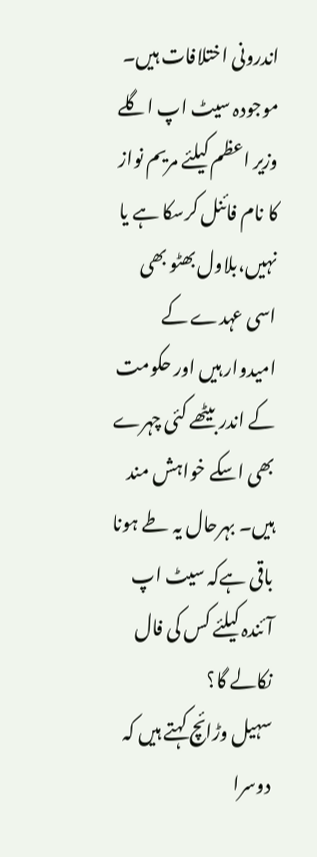اندرونی اختلافات ہیں۔ موجودہ سیٹ اپ اگلے وزیر اعظم کیلئے مریم نواز کا نام فائنل کرسکا ہے یا نہیں،بلاول بھٹو بھی اسی عہدے کے امیدوار ہیں اور حکومت کے اندر بیٹھے کئی چہرے بھی اسکے خواہش مند ہیں۔ بہرحال یہ طے ہونا باقی ہےکہ سیٹ اپ آئندہ کیلئے کس کی فال نکالے گا؟
سہیل وڑائچ کہتے ہیں کہ دوسرا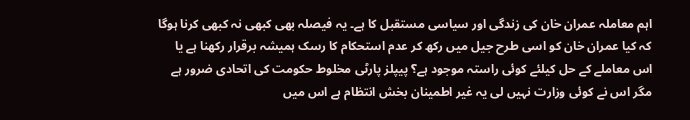اہم معاملہ عمران خان کی زندگی اور سیاسی مستقبل کا ہے۔ یہ فیصلہ بھی کبھی نہ کبھی کرنا ہوگا کہ کیا عمران خان کو اسی طرح جیل میں رکھ کر عدم استحکام کا رسک ہمیشہ برقرار رکھنا ہے یا اس معاملے کے حل کیلئے کوئی راستہ موجود ہے؟ پیپلز پارٹی مخلوط حکومت کی اتحادی ضرور ہے مگر اس نے کوئی وزارت نہیں لی یہ غیر اطمینان بخش انتظام ہے اس میں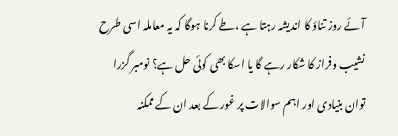آئے روز تناؤ کا اندیشہ رہتا ہے ،طے کرنا ہوگا کہ یہ معاملہ اسی طرح نشیب وفراز کا شکار رہے گا یا اسکا بھی کوئی حل ہے؟ نومبر گزرا توان بنیادی اور اہم سوالات پر غور کے بعد ان کے ممکنہ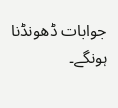جوابات ڈھونڈنا ہونگے۔